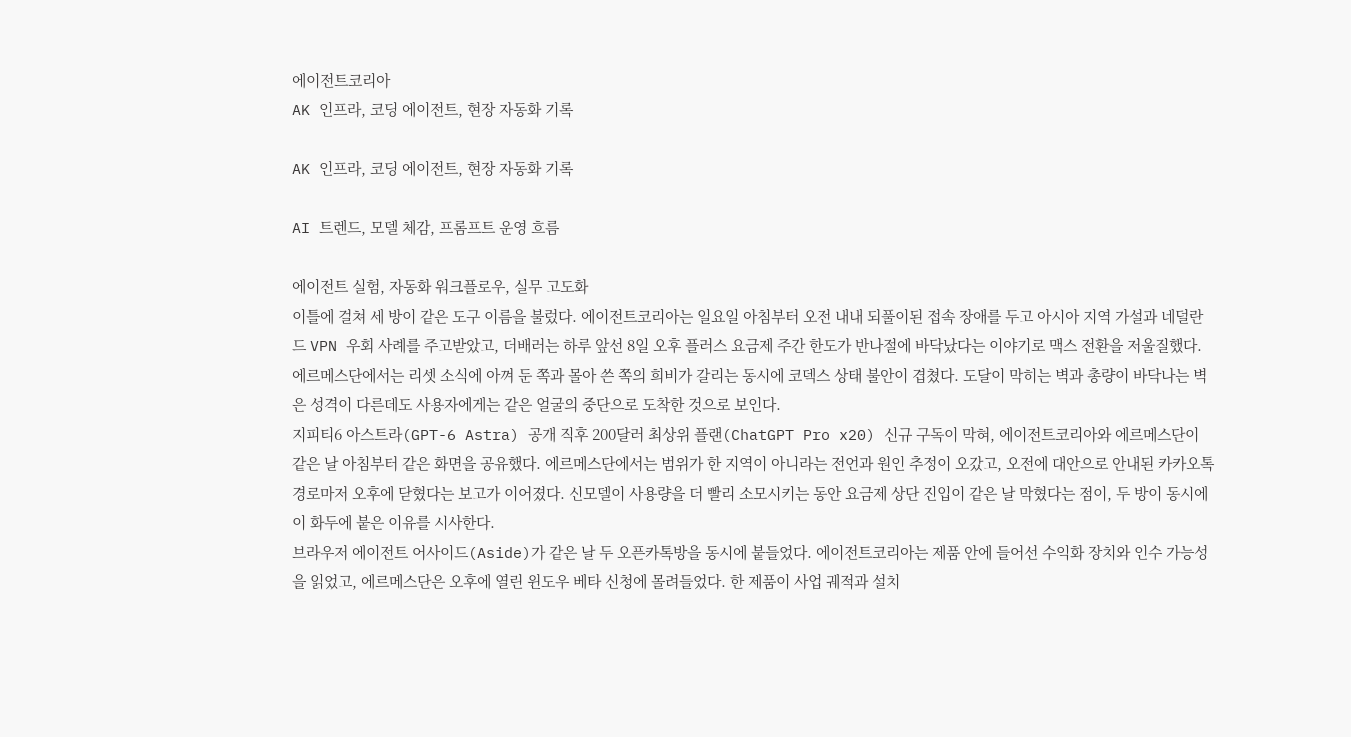에이전트코리아
AK 인프라, 코딩 에이전트, 현장 자동화 기록

AK 인프라, 코딩 에이전트, 현장 자동화 기록

AI 트렌드, 모델 체감, 프롬프트 운영 흐름

에이전트 실험, 자동화 워크플로우, 실무 고도화
이틀에 걸쳐 세 방이 같은 도구 이름을 불렀다. 에이전트코리아는 일요일 아침부터 오전 내내 되풀이된 접속 장애를 두고 아시아 지역 가설과 네덜란드 VPN 우회 사례를 주고받았고, 더배러는 하루 앞선 8일 오후 플러스 요금제 주간 한도가 반나절에 바닥났다는 이야기로 맥스 전환을 저울질했다. 에르메스단에서는 리셋 소식에 아껴 둔 쪽과 몰아 쓴 쪽의 희비가 갈리는 동시에 코덱스 상태 불안이 겹쳤다. 도달이 막히는 벽과 총량이 바닥나는 벽은 성격이 다른데도 사용자에게는 같은 얼굴의 중단으로 도착한 것으로 보인다.
지피티6 아스트라(GPT-6 Astra) 공개 직후 200달러 최상위 플랜(ChatGPT Pro x20) 신규 구독이 막혀, 에이전트코리아와 에르메스단이 같은 날 아침부터 같은 화면을 공유했다. 에르메스단에서는 범위가 한 지역이 아니라는 전언과 원인 추정이 오갔고, 오전에 대안으로 안내된 카카오톡 경로마저 오후에 닫혔다는 보고가 이어졌다. 신모델이 사용량을 더 빨리 소모시키는 동안 요금제 상단 진입이 같은 날 막혔다는 점이, 두 방이 동시에 이 화두에 붙은 이유를 시사한다.
브라우저 에이전트 어사이드(Aside)가 같은 날 두 오픈카톡방을 동시에 붙들었다. 에이전트코리아는 제품 안에 들어선 수익화 장치와 인수 가능성을 읽었고, 에르메스단은 오후에 열린 윈도우 베타 신청에 몰려들었다. 한 제품이 사업 궤적과 설치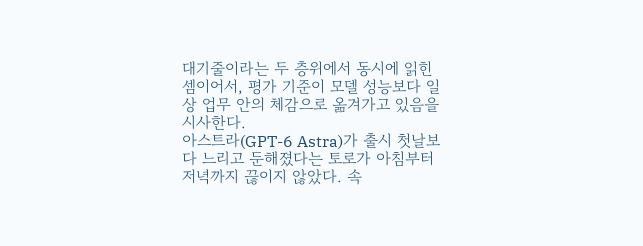대기줄이라는 두 층위에서 동시에 읽힌 셈이어서, 평가 기준이 모델 성능보다 일상 업무 안의 체감으로 옮겨가고 있음을 시사한다.
아스트라(GPT-6 Astra)가 출시 첫날보다 느리고 둔해졌다는 토로가 아침부터 저녁까지 끊이지 않았다. 속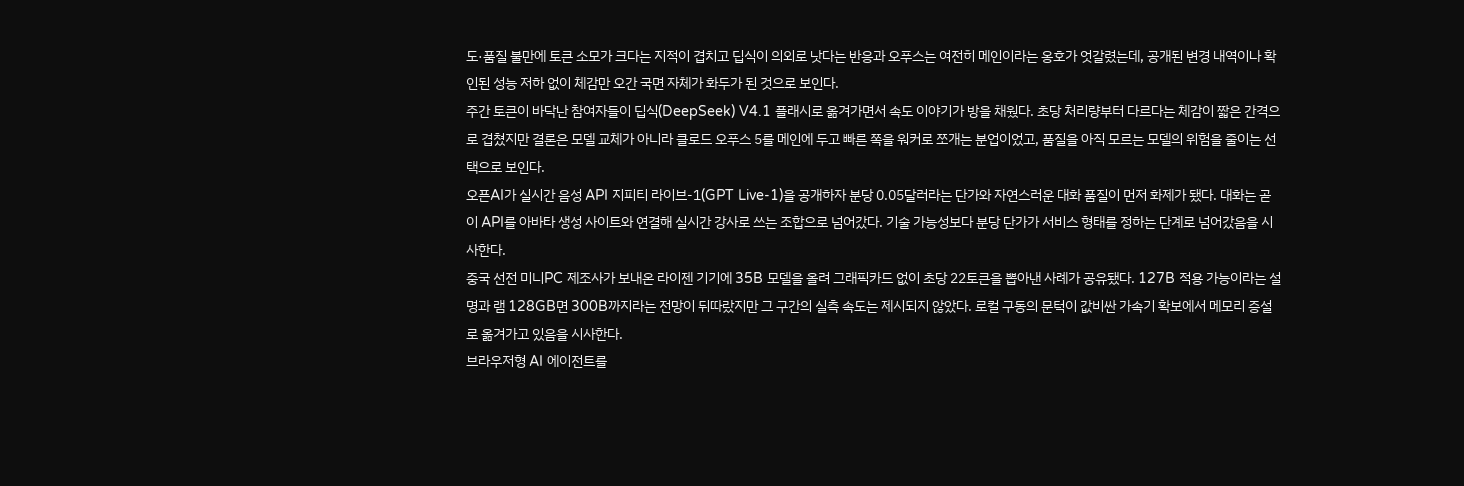도·품질 불만에 토큰 소모가 크다는 지적이 겹치고 딥식이 의외로 낫다는 반응과 오푸스는 여전히 메인이라는 옹호가 엇갈렸는데, 공개된 변경 내역이나 확인된 성능 저하 없이 체감만 오간 국면 자체가 화두가 된 것으로 보인다.
주간 토큰이 바닥난 참여자들이 딥식(DeepSeek) V4.1 플래시로 옮겨가면서 속도 이야기가 방을 채웠다. 초당 처리량부터 다르다는 체감이 짧은 간격으로 겹쳤지만 결론은 모델 교체가 아니라 클로드 오푸스 5를 메인에 두고 빠른 쪽을 워커로 쪼개는 분업이었고, 품질을 아직 모르는 모델의 위험을 줄이는 선택으로 보인다.
오픈AI가 실시간 음성 API 지피티 라이브-1(GPT Live-1)을 공개하자 분당 0.05달러라는 단가와 자연스러운 대화 품질이 먼저 화제가 됐다. 대화는 곧 이 API를 아바타 생성 사이트와 연결해 실시간 강사로 쓰는 조합으로 넘어갔다. 기술 가능성보다 분당 단가가 서비스 형태를 정하는 단계로 넘어갔음을 시사한다.
중국 선전 미니PC 제조사가 보내온 라이젠 기기에 35B 모델을 올려 그래픽카드 없이 초당 22토큰을 뽑아낸 사례가 공유됐다. 127B 적용 가능이라는 설명과 램 128GB면 300B까지라는 전망이 뒤따랐지만 그 구간의 실측 속도는 제시되지 않았다. 로컬 구동의 문턱이 값비싼 가속기 확보에서 메모리 증설로 옮겨가고 있음을 시사한다.
브라우저형 AI 에이전트를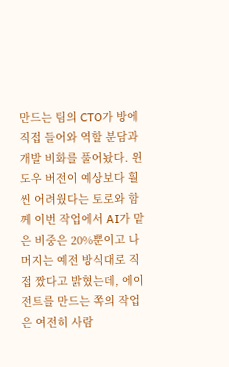만드는 팀의 CTO가 방에 직접 들어와 역할 분담과 개발 비화를 풀어놨다. 윈도우 버전이 예상보다 훨씬 어려웠다는 토로와 함께 이번 작업에서 AI가 맡은 비중은 20%뿐이고 나머지는 예전 방식대로 직접 짰다고 밝혔는데, 에이전트를 만드는 쪽의 작업은 여전히 사람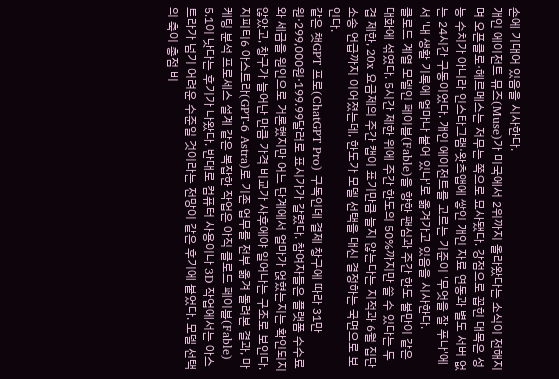손에 기대어 있음을 시사한다.
개인 에이전트 뮤즈(Muse)가 미국에서 2위까지 올라왔다는 소식이 전해지며 오픈클로·헤르메스는 저무는 쪽으로 묘사됐다. 강점으로 꼽힌 대목은 성능 수치가 아니라 인스타그램·왓츠앱에 쌓인 개인 자료 연동과 별도 서버 없는 24시간 구동이었다. 개인 에이전트를 고르는 기준이 '무엇을 잘 푸나'에서 '내 생활 기록에 얼마나 붙어 있나'로 옮겨가고 있음을 시사한다.
클로드 계열 모델인 페이블(Fable)을 향한 팬심과 주간 한도 불만이 같은 대화에 섞였다. 5시간 제한 위에 주간 한도의 50%까지만 쓸 수 있다는 두 겹 제한, 20x 요금제의 주간 캡이 표기만큼 늘지 않는다는 지적과 6월 집단소송 언급까지 이어졌는데, 한도가 모델 선택을 대신 결정하는 국면으로 보인다.
같은 챗GPT 프로(ChatGPT Pro) 구독인데 결제 창구에 따라 31만원·299,000원·199.99달러로 표시가가 갈렸다. 참여자들은 플랫폼 수수료와 세금을 원인으로 거론했지만 어느 단계에서 얼마가 얹혔는지는 확인되지 않았고, 창구가 늘어난 만큼 가격 비교가 사후에야 일어나는 구조로 보인다.
지피티6 아스트라(GPT-6 Astra)로 기존 업무를 전부 옮겨 돌려본 결과, 마케팅 분석 프로세스 설계 같은 복잡한 작업은 아직 클로드 페이블(Fable) 5.1이 낫다는 후기가 나왔다. 반대로 컴퓨터 사용이나 3D 작업에서는 아스트라가 넘기 어려운 수준일 것이라는 전망이 같은 후기에 붙었다. 모델 선택의 축이 총점 비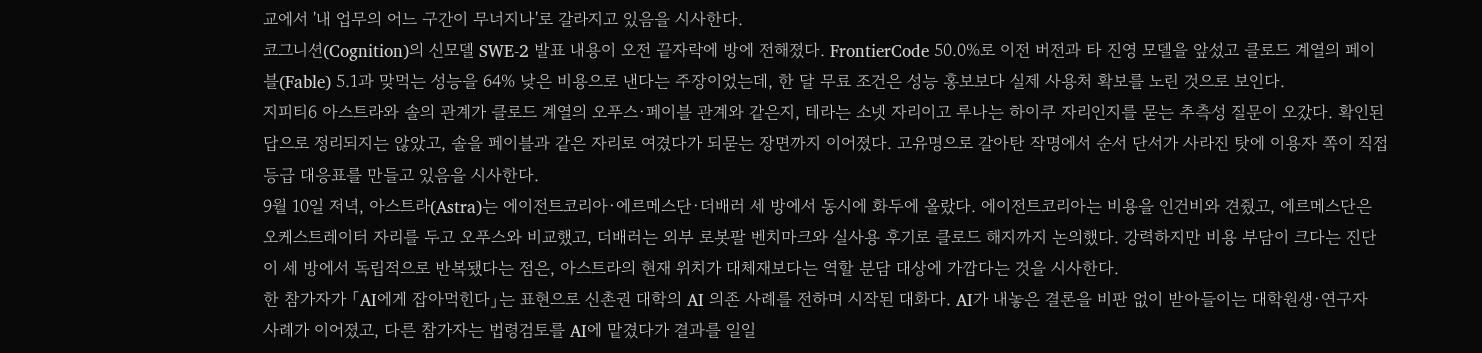교에서 '내 업무의 어느 구간이 무너지나'로 갈라지고 있음을 시사한다.
코그니션(Cognition)의 신모델 SWE-2 발표 내용이 오전 끝자락에 방에 전해졌다. FrontierCode 50.0%로 이전 버전과 타 진영 모델을 앞섰고 클로드 계열의 페이블(Fable) 5.1과 맞먹는 성능을 64% 낮은 비용으로 낸다는 주장이었는데, 한 달 무료 조건은 성능 홍보보다 실제 사용처 확보를 노린 것으로 보인다.
지피티6 아스트라와 솔의 관계가 클로드 계열의 오푸스·페이블 관계와 같은지, 테라는 소넷 자리이고 루나는 하이쿠 자리인지를 묻는 추측성 질문이 오갔다. 확인된 답으로 정리되지는 않았고, 솔을 페이블과 같은 자리로 여겼다가 되묻는 장면까지 이어졌다. 고유명으로 갈아탄 작명에서 순서 단서가 사라진 탓에 이용자 쪽이 직접 등급 대응표를 만들고 있음을 시사한다.
9월 10일 저녁, 아스트라(Astra)는 에이전트코리아·에르메스단·더배러 세 방에서 동시에 화두에 올랐다. 에이전트코리아는 비용을 인건비와 견줬고, 에르메스단은 오케스트레이터 자리를 두고 오푸스와 비교했고, 더배러는 외부 로봇팔 벤치마크와 실사용 후기로 클로드 해지까지 논의했다. 강력하지만 비용 부담이 크다는 진단이 세 방에서 독립적으로 반복됐다는 점은, 아스트라의 현재 위치가 대체재보다는 역할 분담 대상에 가깝다는 것을 시사한다.
한 참가자가 「AI에게 잡아먹힌다」는 표현으로 신촌권 대학의 AI 의존 사례를 전하며 시작된 대화다. AI가 내놓은 결론을 비판 없이 받아들이는 대학원생·연구자 사례가 이어졌고, 다른 참가자는 법령검토를 AI에 맡겼다가 결과를 일일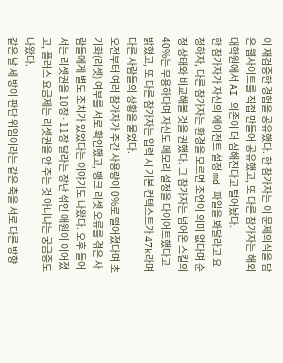이 재검증한 경험을 공유했다. 한 참가자는 이 문제의식을 담은 웹사이트를 직접 만들어 공유했고, 또 다른 참가자는 해외 대학원에서 AI 의존이 더 심해진다고 털어놨다.
한 참가자가 자신의 에이전트 설정 md 파일을 봐달라고 요청하자, 다른 참가자는 환경을 모르면 조언이 의미 없다며 순정 상태와 비교해볼 것을 권했다. 그 참가자는 넘어온 스킬의 40%는 무용하다며 자신도 메모리 설정을 다이어트했다고 밝혔고, 또 다른 참가자는 입력 시 기본 컨텍스트가 47k라며 다른 사람들의 상황을 물었다.
오전부터 여러 참가자가 주간 사용량이 0%로 떨어졌다며 초기화(리셋) 여부를 서로 확인했고, 뱅크 리셋 오류를 겪은 사람들에게 별도 조치가 있었다는 이야기도 나왔다. 오후 들어서는 리셋권을 10장·11장 달라는 장난 섞인 애원이 이어졌고, 플러스 요금제는 리셋권을 안 주는 것 아니냐는 궁금증도 나왔다.
같은 날 세 방이 판단 위임이라는 같은 축을 서로 다른 방향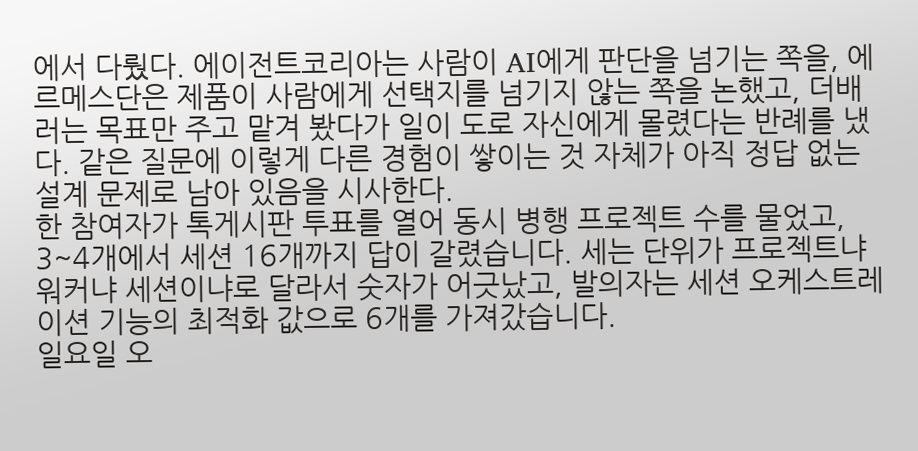에서 다뤘다. 에이전트코리아는 사람이 AI에게 판단을 넘기는 쪽을, 에르메스단은 제품이 사람에게 선택지를 넘기지 않는 쪽을 논했고, 더배러는 목표만 주고 맡겨 봤다가 일이 도로 자신에게 몰렸다는 반례를 냈다. 같은 질문에 이렇게 다른 경험이 쌓이는 것 자체가 아직 정답 없는 설계 문제로 남아 있음을 시사한다.
한 참여자가 톡게시판 투표를 열어 동시 병행 프로젝트 수를 물었고, 3~4개에서 세션 16개까지 답이 갈렸습니다. 세는 단위가 프로젝트냐 워커냐 세션이냐로 달라서 숫자가 어긋났고, 발의자는 세션 오케스트레이션 기능의 최적화 값으로 6개를 가져갔습니다.
일요일 오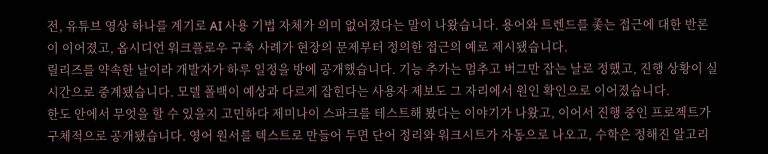전, 유튜브 영상 하나를 계기로 AI 사용 기법 자체가 의미 없어졌다는 말이 나왔습니다. 용어와 트렌드를 좇는 접근에 대한 반론이 이어졌고, 옵시디언 워크플로우 구축 사례가 현장의 문제부터 정의한 접근의 예로 제시됐습니다.
릴리즈를 약속한 날이라 개발자가 하루 일정을 방에 공개했습니다. 기능 추가는 멈추고 버그만 잡는 날로 정했고, 진행 상황이 실시간으로 중계됐습니다. 모델 폴백이 예상과 다르게 잡힌다는 사용자 제보도 그 자리에서 원인 확인으로 이어졌습니다.
한도 안에서 무엇을 할 수 있을지 고민하다 제미나이 스파크를 테스트해 봤다는 이야기가 나왔고, 이어서 진행 중인 프로젝트가 구체적으로 공개됐습니다. 영어 원서를 텍스트로 만들어 두면 단어 정리와 워크시트가 자동으로 나오고, 수학은 정해진 알고리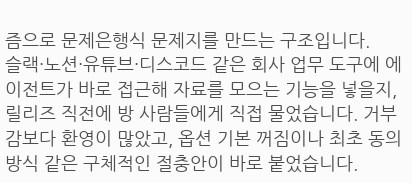즘으로 문제은행식 문제지를 만드는 구조입니다.
슬랙·노션·유튜브·디스코드 같은 회사 업무 도구에 에이전트가 바로 접근해 자료를 모으는 기능을 넣을지, 릴리즈 직전에 방 사람들에게 직접 물었습니다. 거부감보다 환영이 많았고, 옵션 기본 꺼짐이나 최초 동의 방식 같은 구체적인 절충안이 바로 붙었습니다.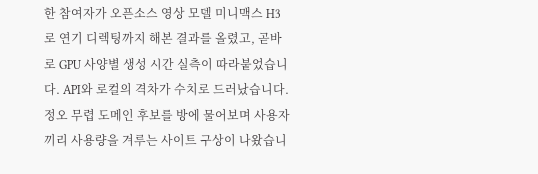한 참여자가 오픈소스 영상 모델 미니맥스 H3로 연기 디렉팅까지 해본 결과를 올렸고, 곧바로 GPU 사양별 생성 시간 실측이 따라붙었습니다. API와 로컬의 격차가 수치로 드러났습니다.
정오 무렵 도메인 후보를 방에 물어보며 사용자끼리 사용량을 겨루는 사이트 구상이 나왔습니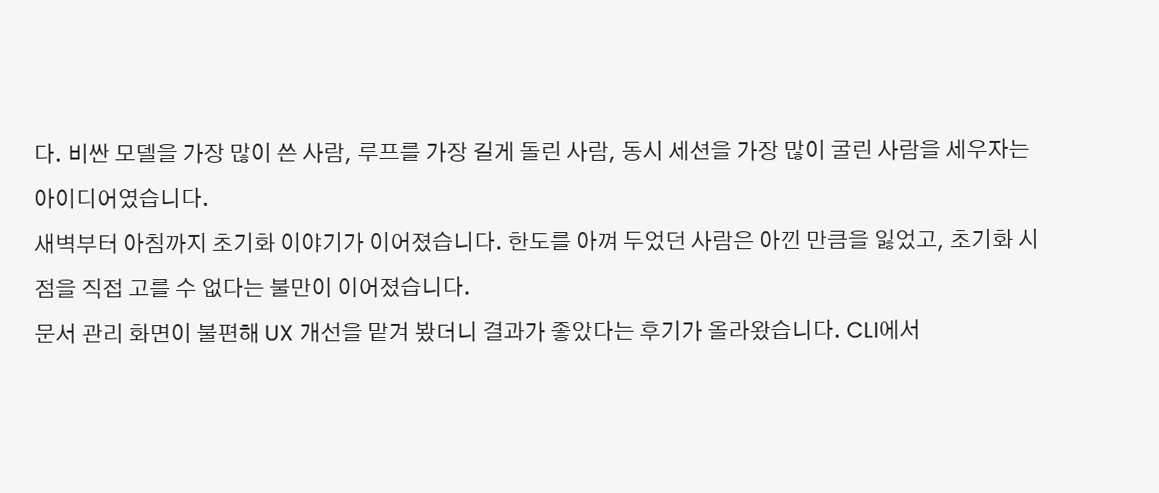다. 비싼 모델을 가장 많이 쓴 사람, 루프를 가장 길게 돌린 사람, 동시 세션을 가장 많이 굴린 사람을 세우자는 아이디어였습니다.
새벽부터 아침까지 초기화 이야기가 이어졌습니다. 한도를 아껴 두었던 사람은 아낀 만큼을 잃었고, 초기화 시점을 직접 고를 수 없다는 불만이 이어졌습니다.
문서 관리 화면이 불편해 UX 개선을 맡겨 봤더니 결과가 좋았다는 후기가 올라왔습니다. CLI에서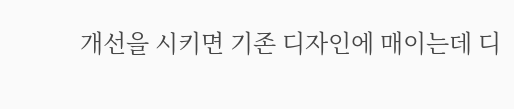개선을 시키면 기존 디자인에 매이는데 디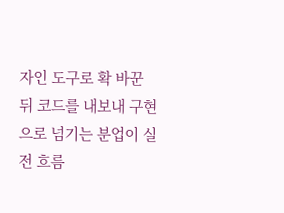자인 도구로 확 바꾼 뒤 코드를 내보내 구현으로 넘기는 분업이 실전 흐름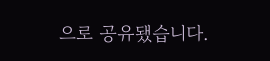으로 공유됐습니다.